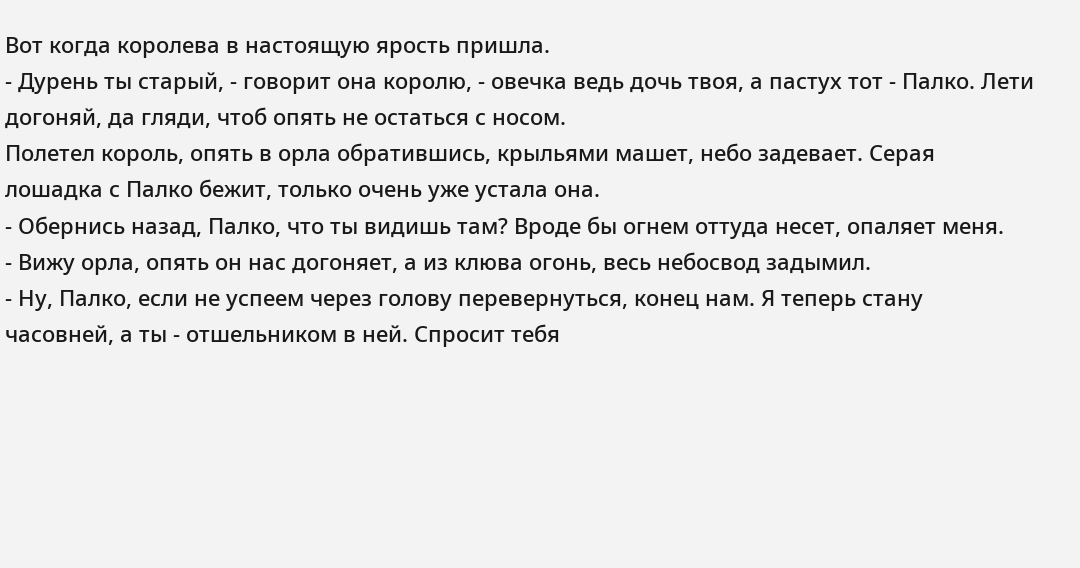Вот когда королева в настоящую ярость пришла.
- Дурень ты старый, - говорит она королю, - овечка ведь дочь твоя, а пастух тот - Палко. Лети догоняй, да гляди, чтоб опять не остаться с носом.
Полетел король, опять в орла обратившись, крыльями машет, небо задевает. Серая лошадка с Палко бежит, только очень уже устала она.
- Обернись назад, Палко, что ты видишь там? Вроде бы огнем оттуда несет, опаляет меня.
- Вижу орла, опять он нас догоняет, а из клюва огонь, весь небосвод задымил.
- Ну, Палко, если не успеем через голову перевернуться, конец нам. Я теперь стану часовней, а ты - отшельником в ней. Спросит тебя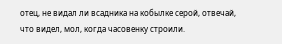отец, не видал ли всадника на кобылке серой, отвечай, что видел, мол, когда часовенку строили.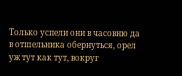Только успели они в часовню да в отшельника обернуться, орел уж тут как тут, вокруг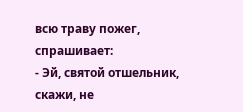всю траву пожег, спрашивает:
- Эй, святой отшельник, скажи, не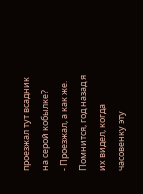проезжал тут всадник на серой кобылке?
- Проезжал, а как же. Помнится, год назад я их видел, когда часовенку эту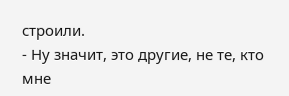строили.
- Ну значит, это другие, не те, кто мне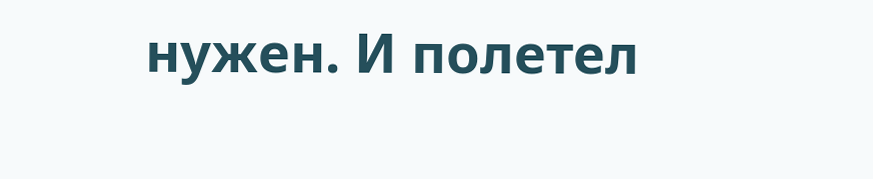нужен. И полетел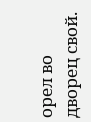орел во дворец свой.